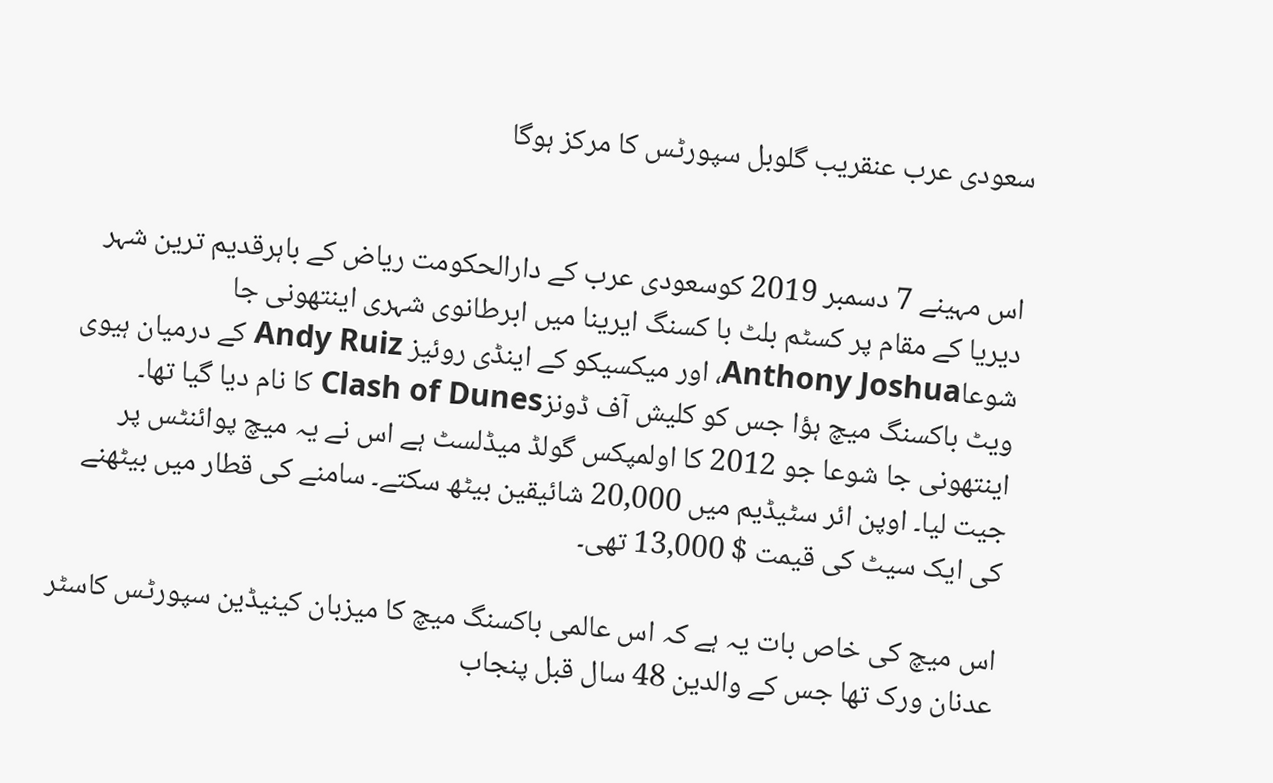سعودی عرب عنقریب گلوبل سپورٹس کا مرکز ہوگا


اس مہینے 7 دسمبر 2019 کوسعودی عرب کے دارالحکومت ریاض کے باہرقدیم ترین شہر دیریا کے مقام پر کسٹم بلٹ با کسنگ ایرینا میں ابرطانوی شہری اینتھونی جا شوعاAnthony Joshua، اور میکسیکو کے اینڈی روئیز Andy Ruiz کے درمیان ہیوی ویٹ باکسنگ میچ ہؤا جس کو کلیش آف ڈونزClash of Dunes کا نام دیا گیا تھا۔ اینتھونی جا شوعا جو 2012 کا اولمپکس گولڈ میڈلسٹ ہے اس نے یہ میچ پوائنٹس پر جیت لیا۔ اوپن ائر سٹیڈیم میں 20,000 شائیقین بیٹھ سکتے۔ سامنے کی قطار میں بیٹھنے کی ایک سیٹ کی قیمت $ 13,000 تھی۔

اس میچ کی خاص بات یہ ہے کہ اس عالمی باکسنگ میچ کا میزبان کینیڈین سپورٹس کاسٹر عدنان ورک تھا جس کے والدین 48 سال قبل پنجاب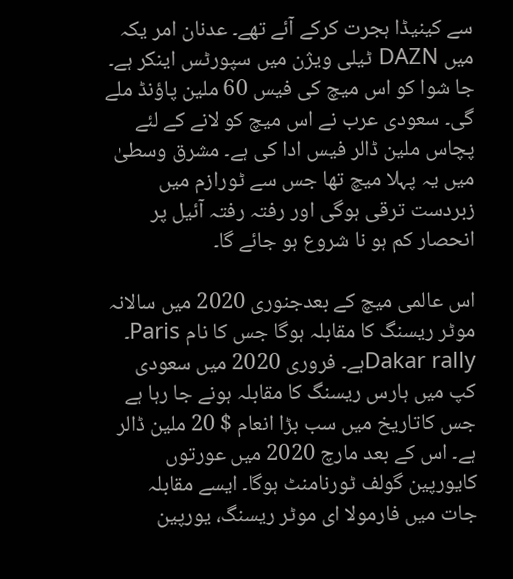سے کینیڈا ہجرت کرکے آئے تھے۔ عدنان امر یکہ میں DAZN ٹیلی ویژن میں سپورٹس اینکر ہے۔ جا شوا کو اس میچ کی فیس 60 ملین پاؤنڈ ملے گی۔ سعودی عرب نے اس میچ کو لانے کے لئے پچاس ملین ڈالر فیس ادا کی ہے۔ مشرق وسطیٰ میں یہ پہلا میچ تھا جس سے ٹورازم میں زبردست ترقی ہوگی اور رفتہ رفتہ آئیل پر انحصار کم ہو نا شروع ہو جائے گا۔

اس عالمی میچ کے بعدجنوری 2020 میں سالانہ موٹر ریسنگ کا مقابلہ ہوگا جس کا نام Paris۔ Dakar rallyہے۔ فروری 2020 میں سعودی کپ میں ہارس ریسنگ کا مقابلہ ہونے جا رہا ہے جس کاتاریخ میں سب بڑا انعام $ 20 ملین ڈالر ہے۔ اس کے بعد مارچ 2020 میں عورتوں کایورپین گولف ٹورنامنٹ ہوگا۔ ایسے مقابلہ جات میں فارمولا ای موٹر ریسنگ، یورپین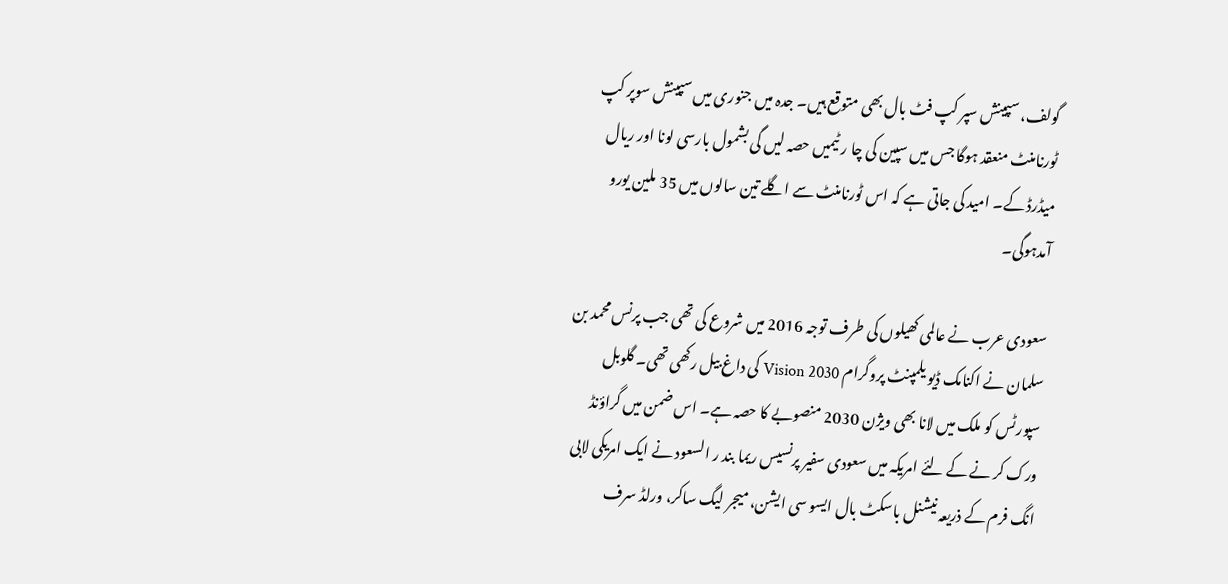گولف، سپینش سپر کپ فٹ بال بھی متوقع ہیں۔ جدہ میں جنوری میں سپینش سوپر کپ ٹورنامنٹ منعقد ہوگا جس میں سپین کی چا ر ٹیمیں حصہ لیں گی بشمول بارسی لونا اور ریال میڈرڈ کے۔ امید کی جاتی ہے کہ اس ٹورنامنٹ سے اگلے تین سالوں میں 35 ملین یورو آمدہوگی۔

سعودی عرب نے عالمی کھیلوں کی طرف توجہ 2016 میں شروع کی تھی جب پرنس محمد بن سلمان نے اکنامک ڈیو یلمپنٹ پروگرام Vision 2030 کی داغ بیل رکھی تھی۔ گلوبل سپورٹس کو ملک میں لانا بھی ویژن 2030 منصوبے کا حصہ ہے۔ اس ضمن میں گراؤنڈ ورک کر نے کے لئے امریکہ میں سعودی سفیر پرنسیس ریما بند ر السعود نے ایک امریکی لابی انگ فرم کے ذریعہ نیشنل باسکٹ بال ایسو سی ایشن، میجر لیگ ساکر، ورلڈ سرف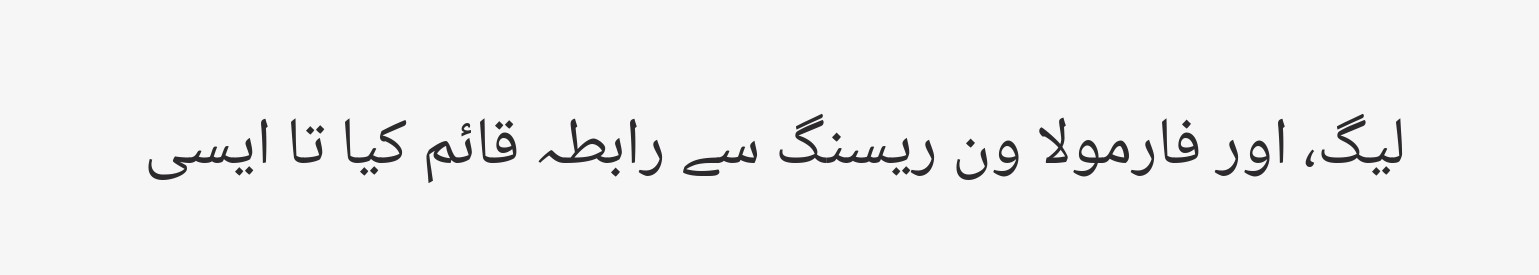لیگ، اور فارمولا ون ریسنگ سے رابطہ قائم کیا تا ایسی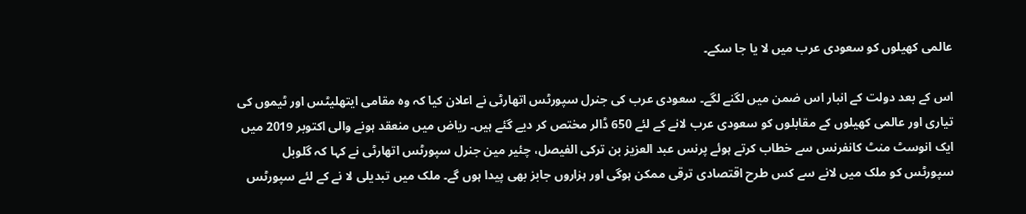عالمی کھیلوں کو سعودی عرب میں لا یا جا سکے۔

اس کے بعد دولت کے انبار اس ضمن میں لگنے لگے۔ سعودی عرب کی جنرل سپورٹس اتھارٹی نے اعلان کیا کہ وہ مقامی ایتھلیٹس اور ٹیموں کی تیاری اور عالمی کھیلوں کے مقابلوں کو سعودی عرب لانے کے لئے 650 ڈالر مختص کر دیے گئے ہیں۔ ریاض میں منعقد ہونے والی اکتوبر 2019 میں ایک انوسٹ منٹ کانفرنس سے خطاب کرتے ہوئے پرنس عبد العزیز بن ترکی الفیصل، چئیر مین جنرل سپورٹس اتھارٹی نے کہا کہ گلوبل سپورٹس کو ملک میں لانے سے کس طرح اقتصادی ترقی ممکن ہوگی اور ہزاروں جابز بھی پیدا ہوں گے۔ ملک میں تبدیلی لا نے کے لئے سپورٹس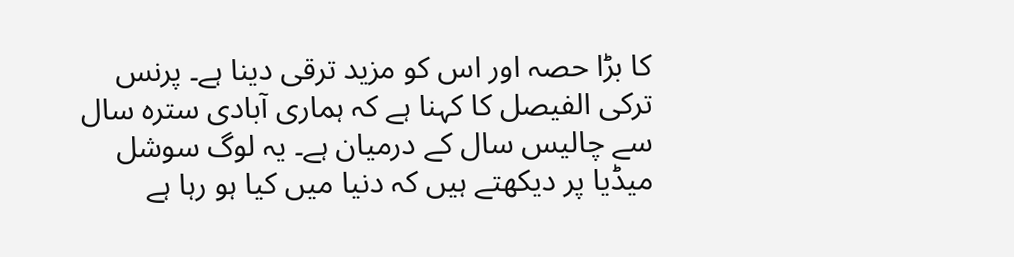کا بڑا حصہ اور اس کو مزید ترقی دینا ہے۔ پرنس ترکی الفیصل کا کہنا ہے کہ ہماری آبادی سترہ سال سے چالیس سال کے درمیان ہے۔ یہ لوگ سوشل میڈیا پر دیکھتے ہیں کہ دنیا میں کیا ہو رہا ہے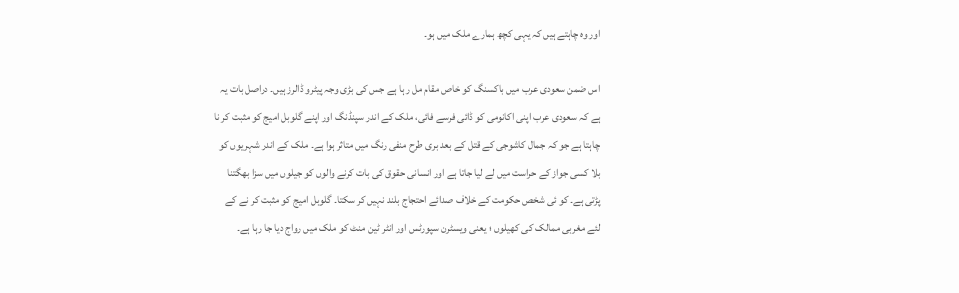اور وہ چاہتے ہیں کہ یہی کچھ ہمارے ملک میں ہو۔

اس ضمن سعودی عرب میں باکسنگ کو خاص مقام مل ر ہا ہے جس کی بڑی وجہ پیٹرو ڈالرز ہیں۔ دراصل بات یہ ہے کہ سعودی عرب اپنی اکانومی کو ڈائی فرسے فائی، ملک کے اندر سپنڈنگ اور اپنے گلوبل امیج کو مثبت کر نا چاہتا ہے جو کہ جمال کاشوجی کے قتل کے بعد بری طرح منفی رنگ میں متاثر ہوا ہے۔ ملک کے اندر شہریوں کو بلا کسی جواز کے حراست میں لے لیا جاتا ہے اور انسانی حقوق کی بات کرنے والوں کو جیلوں میں سزا بھگتنا پڑتی ہے۔ کو ئی شخص حکومت کے خلاف صدائے احتجاج بلند نہیں کر سکتا۔ گلوبل امیج کو مثبت کر نے کے لئے مغربی ممالک کی کھیلوں ؛ یعنی ویسٹرن سپورٹس اور انٹر ٹین منٹ کو ملک میں رواج دیا جا رہا ہے۔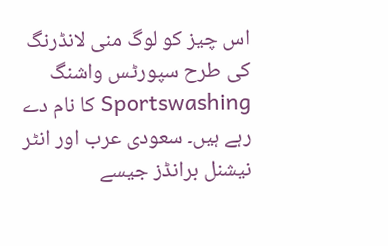اس چیز کو لوگ منی لانڈرنگ کی طرح سپورٹس واشنگ Sportswashing کا نام دے رہے ہیں۔ سعودی عرب اور انٹر نیشنل برانڈز جیسے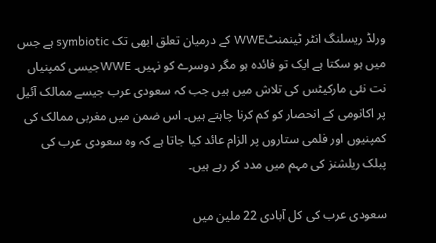ورلڈ ریسلنگ انٹر ٹینمنٹWWE کے درمیان تعلق ابھی تک symbiotic ہے جس میں ہو سکتا ہے ایک تو فائدہ ہو مگر دوسرے کو نہیں۔ WWEجیسی کمپنیاں نت نئی مارکیٹس کی تلاش میں ہیں جب کہ سعودی عرب جیسے ممالک آئیل پر اکانومی کے انحصار کو کم کرنا چاہتے ہیں۔ اس ضمن میں مغربی ممالک کی کمپنیوں اور فلمی ستاروں پر الزام عائد کیا جاتا ہے کہ وہ سعودی عرب کی پبلک ریلشنز کی مہم میں مدد کر رہے ہیں۔

سعودی عرب کی کل آبادی 22 ملین میں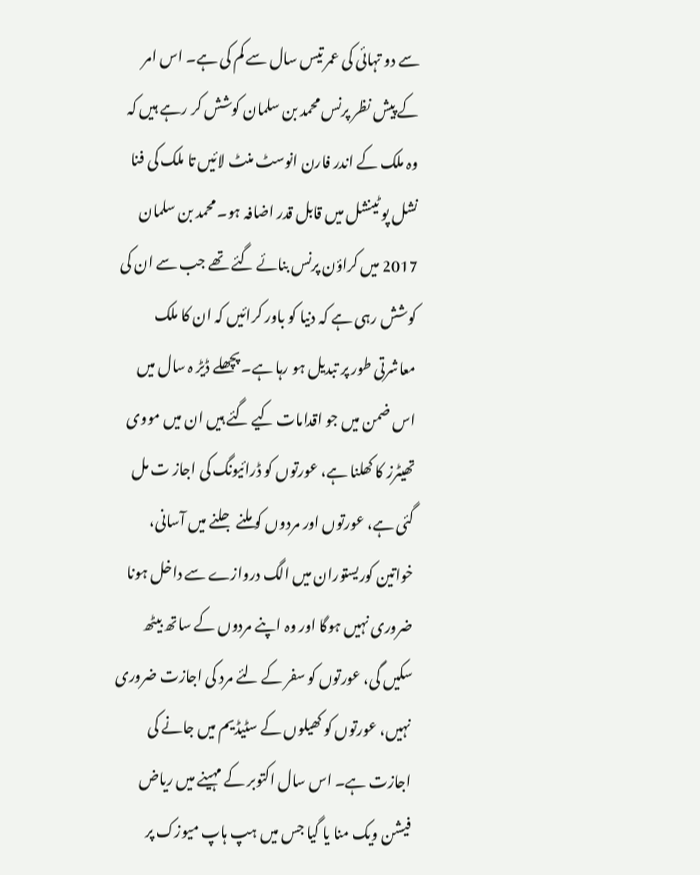سے دو تہائی کی عمر تیس سال سے کم کی ہے۔ اس امر کے پیش نظر پرنس محمد بن سلمان کوشش کر رہے ہیں کہ وہ ملک کے اندر فارن انوسٹ منٹ لائیں تا ملک کی فنا نشل پو ٹینشل میں قابل قدر اضافہ ہو۔ محمد بن سلمان 2017 میں کراؤن پرنس بنائے گئے تھے جب سے ان کی کوشش رہی ہے کہ دنیا کو باور کرائیں کہ ان کا ملک معاشرتی طور پر تبدیل ہو رہا ہے۔ پچھلے ڈیڑ ہ سال میں اس ضمن میں جو اقدامات کیے گئے ہیں ان میں مووی تھیٹرز کا کھلنا ہے، عورتوں کو ڈرائیونگ کی اجاز ت مل گئی ہے، عورتوں اور مردوں کو ملنے جلنے میں آسانی، خواتین کوریستوران میں الگ دروازے سے داخل ہونا ضروری نہیں ہوگا اور وہ اپنے مردوں کے ساتھ بیٹھ سکیں گی، عورتوں کو سفر کے لئے مرد کی اجازت ضروری نہیں، عورتوں کو کھیلوں کے سٹیڈیم میں جانے کی اجازت ہے۔ اس سال اکتوبر کے مہینے میں ریاض فیشن ویک منا یا گیا جس میں ہپ ہاپ میوزک پر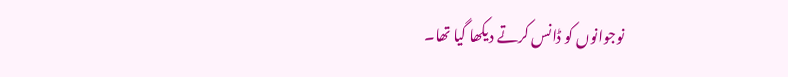نوجوانوں کو ڈانس کرتے دیکھا گیا تھا۔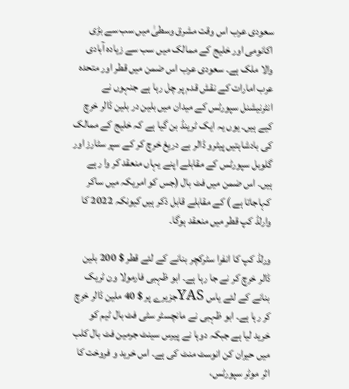سعودی عرب اس وقت مشرق وسطیٰ میں سب سے بڑی اکانومی اور خلیج کے ممالک میں سب سے زیادہ آبادی والا ملک ہے۔ سعودی عرب اس ضمن میں قطر اور متحدہ عرب امارات کے نقش قدم پر چل رہا ہے جنہوں نے انٹرنیشنل سپورٹس کے میدان میں بلین در بلین ڈالر خرچ کیے ہیں۔ یوں یہ ایک ٹرینڈ بن گیا ہے کہ خلیج کے ممالک کی بادشاہتیں پیٹرو ڈالر بے دریغ خرچ کر کے سپر سٹارز اور گلوبل سپورٹس کے مقابلے اپنے یہاں منعقد کر وا رہے ہیں۔ اس ضمن میں فٹ بال (جس کو امریکہ میں ساکر کہاجاتا ہے ) کے مقابلے قابل ذکر ہیں کیونکہ 2022 کا وارلڈ کپ قطر میں منعقد ہوگا۔

ورلڈ کپ کا انفرا سٹرکچر بنانے کے لئے قطر $ 200 بلین ڈالر خرچ کر نے جا رہا ہے۔ ابو ظہبی فارمولا ون ٹریک بنانے کے لئے یاس YASجزیرے پر $ 40 ملین ڈالر خرچ کر رہا ہے۔ ابو ظہبی نے مانچسٹر سٹی فٹ بال ٹیم کو خرید لیا ہے جبکہ دوہا نے پیرس سینٹ جرمین فٹ بال کلب میں حیران کن انوسٹ منٹ کی ہے۔ اس خرید و فروخت کا اثر موٹر سپورٹس،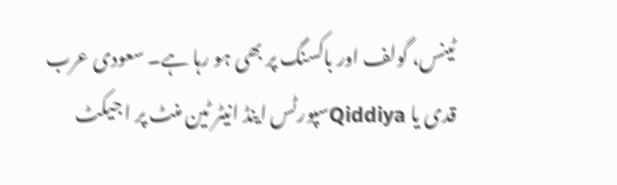ٹینس، گولف اور باکسنگ پر بھی ہو رہا ہے۔ سعودی عرب قدی یا Qiddiyaسپورٹس اینڈ انیٹر ٹین منٹ پر ا جیکٹ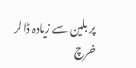پر بلین سے زیادہ ڈالر خرچ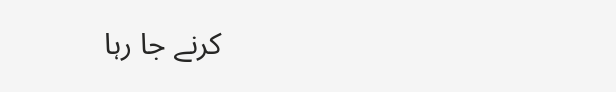کرنے جا رہا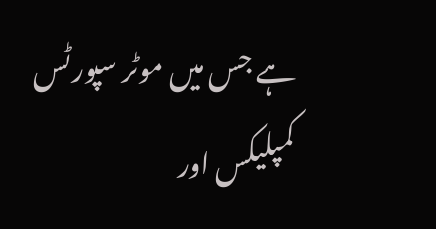ہے جس میں موٹر سپورٹس کمپلیکس اور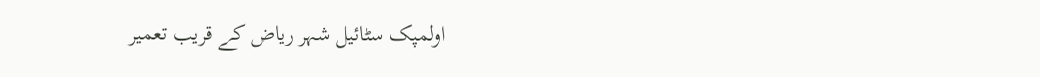اولمپک سٹائیل شہر ریاض کے قریب تعمیر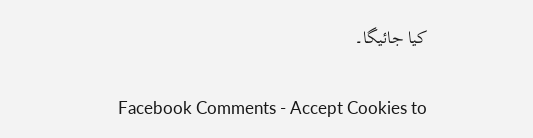کیا جائیگا۔


Facebook Comments - Accept Cookies to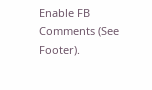Enable FB Comments (See Footer).